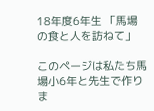18年度6年生 「馬場の食と人を訪ねて」

このページは私たち馬場小6年と先生で作りま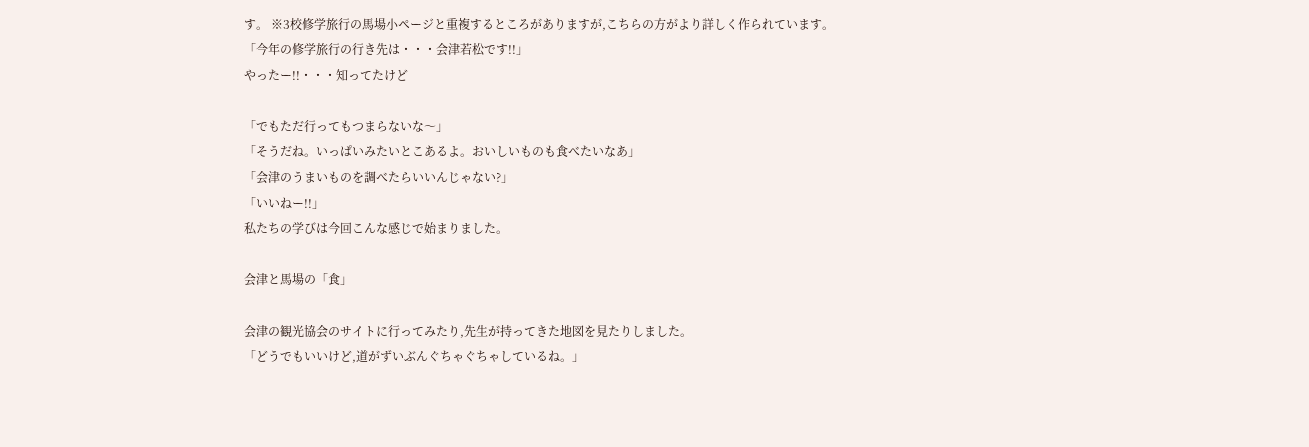す。 ※3校修学旅行の馬場小ページと重複するところがありますが,こちらの方がより詳しく作られています。
「今年の修学旅行の行き先は・・・会津若松です!!」
やったー!!・・・知ってたけど

「でもただ行ってもつまらないな〜」
「そうだね。いっぱいみたいとこあるよ。おいしいものも食べたいなあ」
「会津のうまいものを調べたらいいんじゃない?」
「いいねー!!」
私たちの学びは今回こんな感じで始まりました。

会津と馬場の「食」

会津の観光協会のサイトに行ってみたり,先生が持ってきた地図を見たりしました。
「どうでもいいけど,道がずいぶんぐちゃぐちゃしているね。」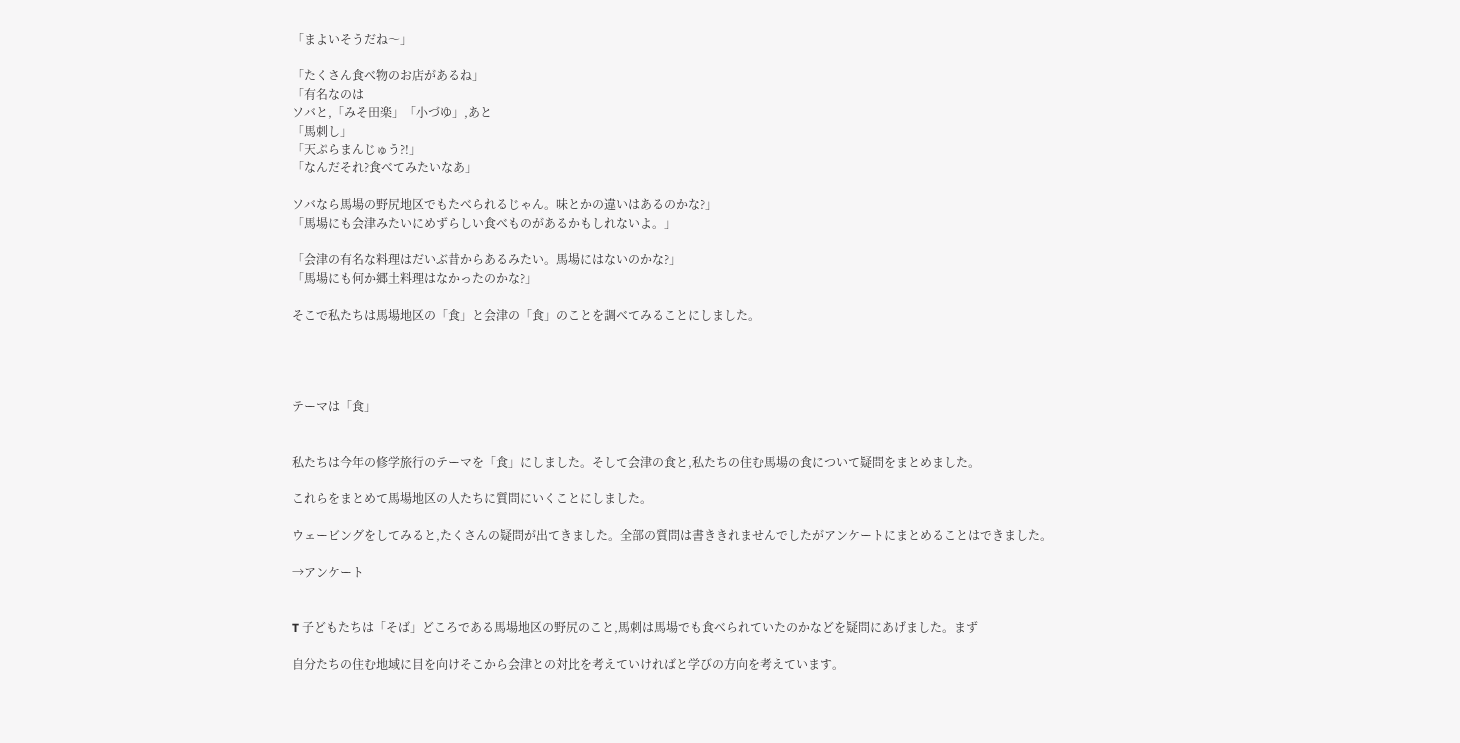「まよいそうだね〜」

「たくさん食べ物のお店があるね」
「有名なのは
ソバと,「みそ田楽」「小づゆ」,あと
「馬刺し」
「天ぷらまんじゅう?!」
「なんだそれ?食べてみたいなあ」

ソバなら馬場の野尻地区でもたべられるじゃん。味とかの違いはあるのかな?」
「馬場にも会津みたいにめずらしい食べものがあるかもしれないよ。」

「会津の有名な料理はだいぶ昔からあるみたい。馬場にはないのかな?」
「馬場にも何か郷土料理はなかったのかな?」

そこで私たちは馬場地区の「食」と会津の「食」のことを調べてみることにしました。




テーマは「食」


私たちは今年の修学旅行のテーマを「食」にしました。そして会津の食と,私たちの住む馬場の食について疑問をまとめました。

これらをまとめて馬場地区の人たちに質問にいくことにしました。

ウェービングをしてみると,たくさんの疑問が出てきました。全部の質問は書ききれませんでしたがアンケートにまとめることはできました。

→アンケート


T 子どもたちは「そば」どころである馬場地区の野尻のこと,馬刺は馬場でも食べられていたのかなどを疑問にあげました。まず

自分たちの住む地域に目を向けそこから会津との対比を考えていければと学びの方向を考えています。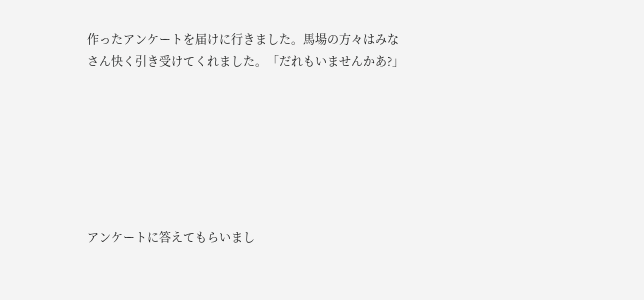作ったアンケートを届けに行きました。馬場の方々はみなさん快く引き受けてくれました。「だれもいませんかあ?」







アンケートに答えてもらいまし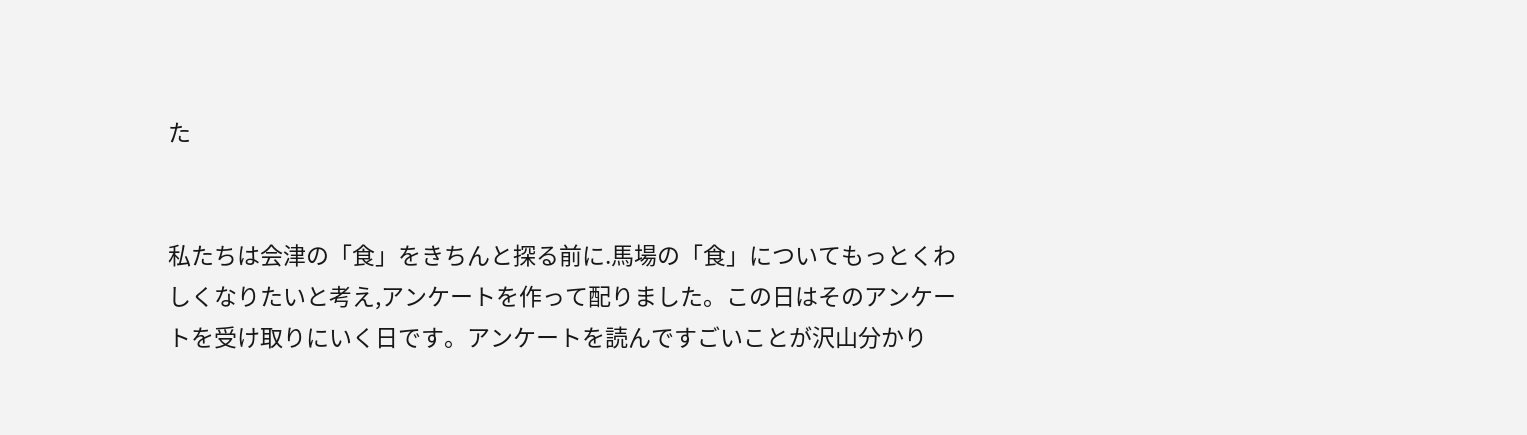た


私たちは会津の「食」をきちんと探る前に.馬場の「食」についてもっとくわしくなりたいと考え,アンケートを作って配りました。この日はそのアンケートを受け取りにいく日です。アンケートを読んですごいことが沢山分かり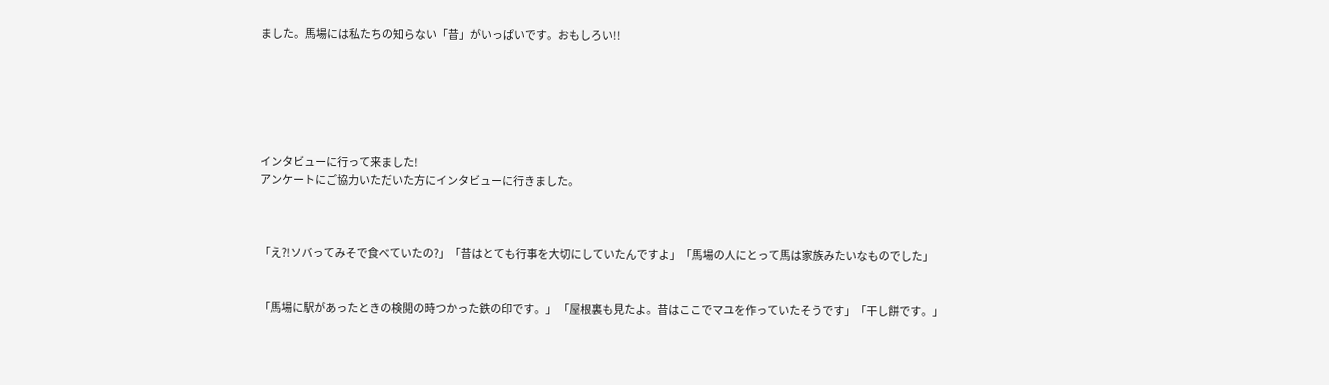ました。馬場には私たちの知らない「昔」がいっぱいです。おもしろい!!






インタビューに行って来ました!
アンケートにご協力いただいた方にインタビューに行きました。



「え?!ソバってみそで食べていたの?」「昔はとても行事を大切にしていたんですよ」「馬場の人にとって馬は家族みたいなものでした」


「馬場に駅があったときの検閲の時つかった鉄の印です。」 「屋根裏も見たよ。昔はここでマユを作っていたそうです」「干し餅です。」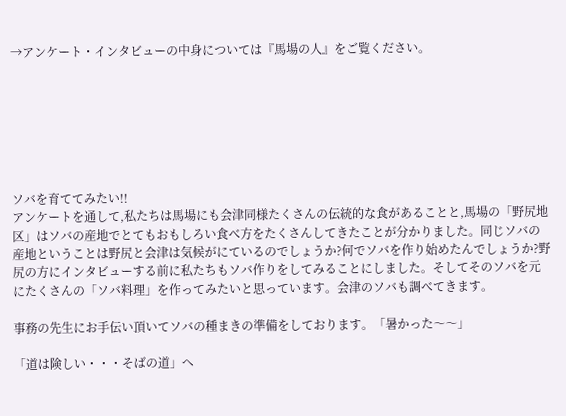→アンケート・インタビューの中身については『馬場の人』をご覧ください。







ソバを育ててみたい!!
アンケートを通して,私たちは馬場にも会津同様たくさんの伝統的な食があることと,馬場の「野尻地区」はソバの産地でとてもおもしろい食べ方をたくさんしてきたことが分かりました。同じソバの産地ということは野尻と会津は気候がにているのでしょうか?何でソバを作り始めたんでしょうか?野尻の方にインタビューする前に私たちもソバ作りをしてみることにしました。そしてそのソバを元にたくさんの「ソバ料理」を作ってみたいと思っています。会津のソバも調べてきます。

事務の先生にお手伝い頂いてソバの種まきの準備をしております。「暑かった〜〜」

「道は険しい・・・そばの道」へ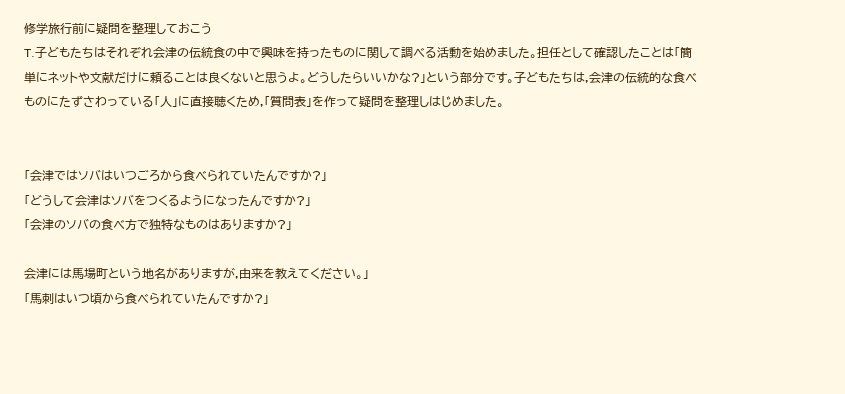修学旅行前に疑問を整理しておこう
T.子どもたちはそれぞれ会津の伝統食の中で興味を持ったものに関して調べる活動を始めました。担任として確認したことは「簡単にネットや文献だけに頼ることは良くないと思うよ。どうしたらいいかな?」という部分です。子どもたちは,会津の伝統的な食べものにたずさわっている「人」に直接聴くため,「質問表」を作って疑問を整理しはじめました。


「会津ではソバはいつごろから食べられていたんですか?」
「どうして会津はソバをつくるようになったんですか?」
「会津のソバの食べ方で独特なものはありますか?」

会津には馬場町という地名がありますが,由来を教えてください。」
「馬刺はいつ頃から食べられていたんですか?」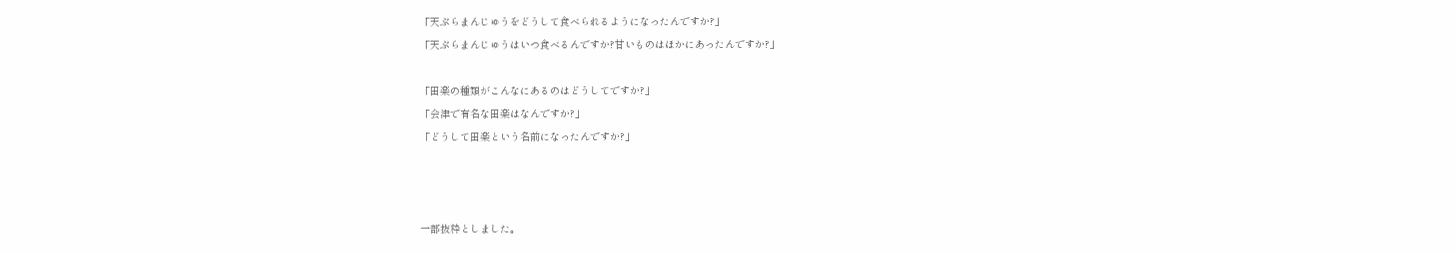「天ぷらまんじゅうをどうして食べられるようになったんですか?」
「天ぷらまんじゅうはいつ食べるんですか?甘いものはほかにあったんですか?」

「田楽の種類がこんなにあるのはどうしてですか?」
「会津で有名な田楽はなんですか?」
「どうして田楽という名前になったんですか?」



一部抜粋としました。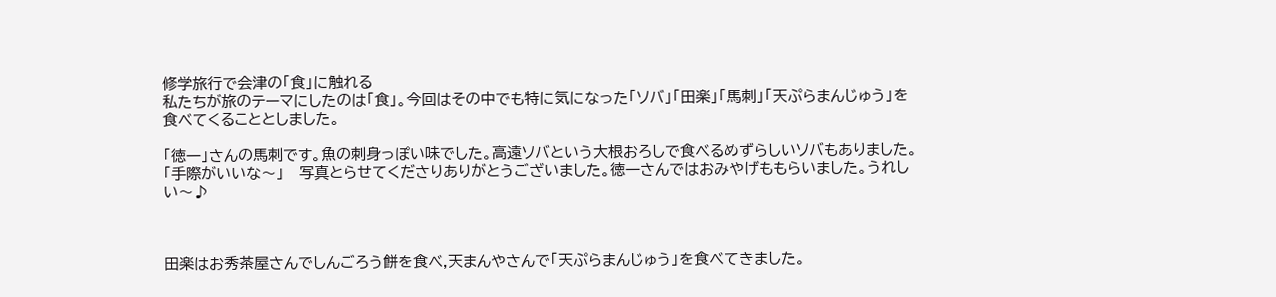修学旅行で会津の「食」に触れる
私たちが旅のテーマにしたのは「食」。今回はその中でも特に気になった「ソバ」「田楽」「馬刺」「天ぷらまんじゅう」を食べてくることとしました。

「徳一」さんの馬刺です。魚の刺身っぽい味でした。高遠ソバという大根おろしで食べるめずらしいソバもありました。
「手際がいいな〜」   写真とらせてくださりありがとうございました。徳一さんではおみやげももらいました。うれしい〜♪



田楽はお秀茶屋さんでしんごろう餅を食べ,天まんやさんで「天ぷらまんじゅう」を食べてきました。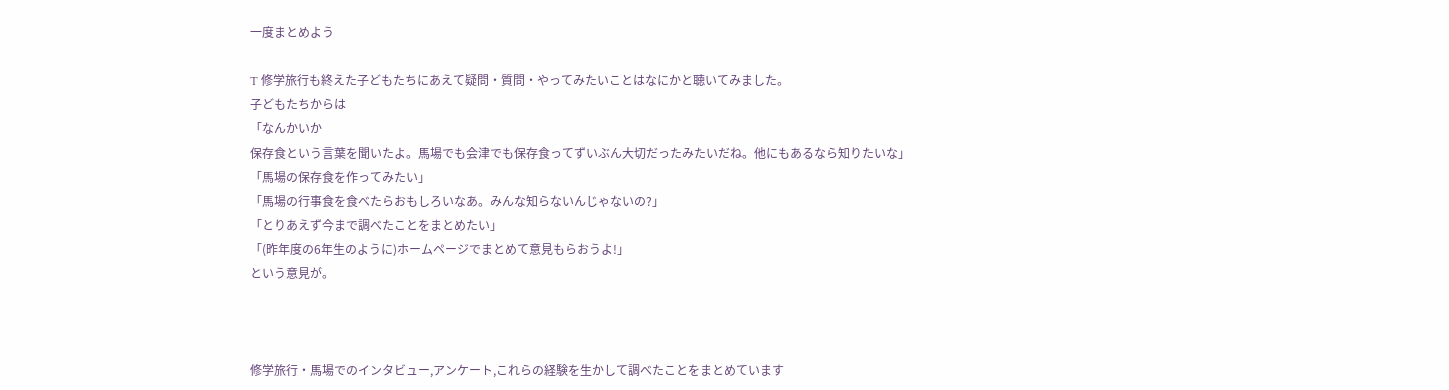一度まとめよう

T 修学旅行も終えた子どもたちにあえて疑問・質問・やってみたいことはなにかと聴いてみました。
子どもたちからは
「なんかいか
保存食という言葉を聞いたよ。馬場でも会津でも保存食ってずいぶん大切だったみたいだね。他にもあるなら知りたいな」
「馬場の保存食を作ってみたい」
「馬場の行事食を食べたらおもしろいなあ。みんな知らないんじゃないの?」
「とりあえず今まで調べたことをまとめたい」
「(昨年度の6年生のように)ホームページでまとめて意見もらおうよ!」
という意見が。



修学旅行・馬場でのインタビュー,アンケート,これらの経験を生かして調べたことをまとめています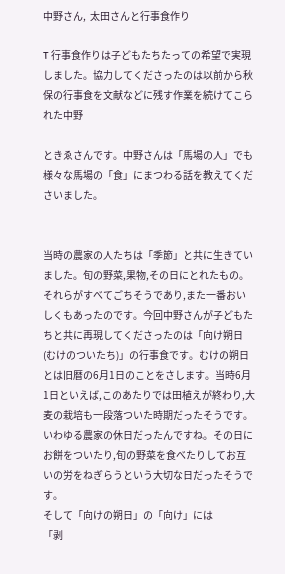中野さん,  太田さんと行事食作り

T 行事食作りは子どもたちたっての希望で実現しました。協力してくださったのは以前から秋保の行事食を文献などに残す作業を続けてこられた中野

ときゑさんです。中野さんは「馬場の人」でも様々な馬場の「食」にまつわる話を教えてくださいました。


当時の農家の人たちは「季節」と共に生きていました。旬の野菜,果物,その日にとれたもの。それらがすべてごちそうであり,また一番おいしくもあったのです。今回中野さんが子どもたちと共に再現してくださったのは「向け朔日(むけのついたち)」の行事食です。むけの朔日とは旧暦の6月1日のことをさします。当時6月1日といえば,このあたりでは田植えが終わり,大麦の栽培も一段落ついた時期だったそうです。いわゆる農家の休日だったんですね。その日にお餅をついたり,旬の野菜を食べたりしてお互いの労をねぎらうという大切な日だったそうです。
そして「向けの朔日」の「向け」には
「剥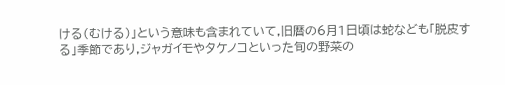ける(むける)」という意味も含まれていて,旧暦の6月1日頃は蛇なども「脱皮する」季節であり,ジャガイモやタケノコといった旬の野菜の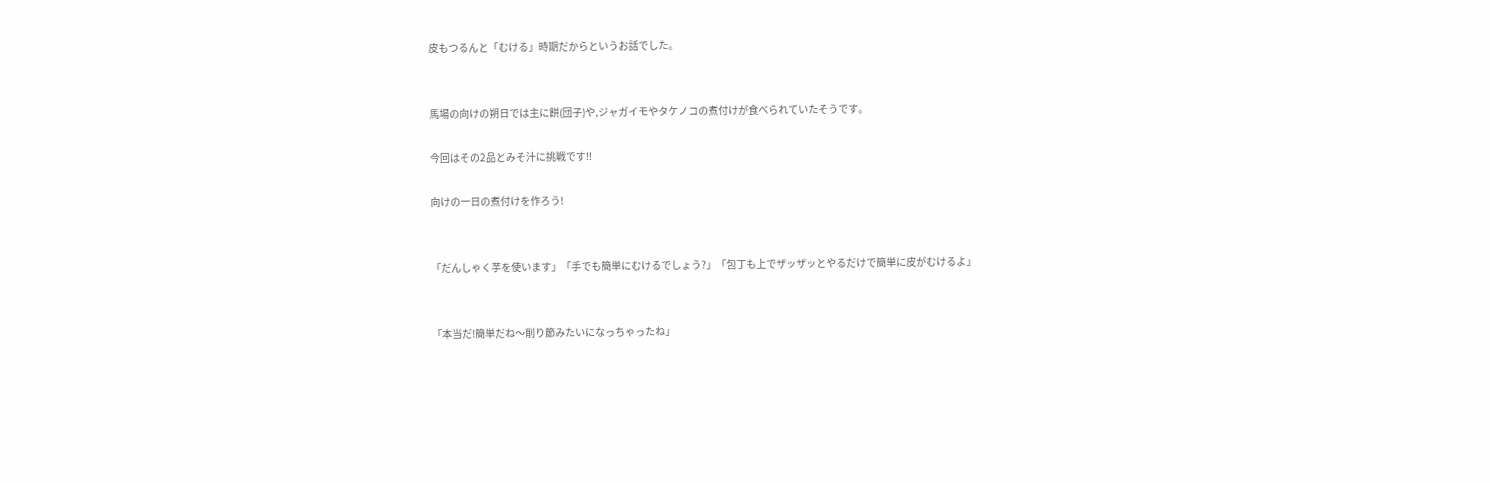皮もつるんと「むける」時期だからというお話でした。


馬場の向けの朔日では主に餅(団子)や,ジャガイモやタケノコの煮付けが食べられていたそうです。

今回はその2品とみそ汁に挑戦です!!

向けの一日の煮付けを作ろう!


「だんしゃく芋を使います」「手でも簡単にむけるでしょう?」「包丁も上でザッザッとやるだけで簡単に皮がむけるよ」


「本当だ!簡単だね〜削り節みたいになっちゃったね」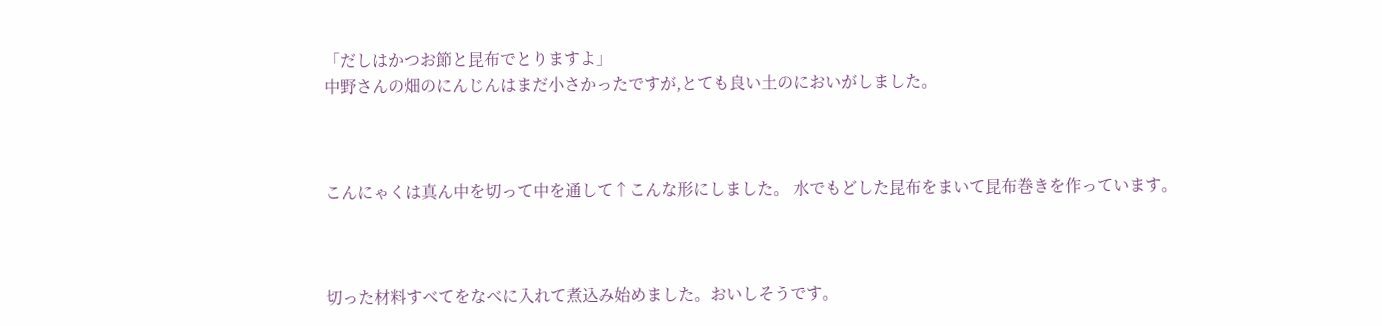「だしはかつお節と昆布でとりますよ」
中野さんの畑のにんじんはまだ小さかったですが,とても良い土のにおいがしました。



こんにゃくは真ん中を切って中を通して↑こんな形にしました。 水でもどした昆布をまいて昆布巻きを作っています。



切った材料すべてをなべに入れて煮込み始めました。おいしそうです。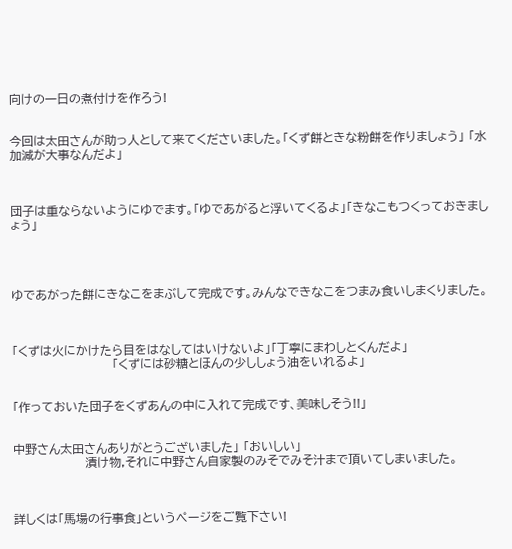向けの一日の煮付けを作ろう!


今回は太田さんが助っ人として来てくださいました。「くず餅ときな粉餅を作りましょう」 「水加減が大事なんだよ」



団子は重ならないようにゆでます。「ゆであがると浮いてくるよ」「きなこもつくっておきましょう」




ゆであがった餅にきなこをまぶして完成です。みんなできなこをつまみ食いしまくりました。



「くずは火にかけたら目をはなしてはいけないよ」「丁寧にまわしとくんだよ」
                         「くずには砂糖とほんの少ししょう油をいれるよ」


「作っておいた団子をくずあんの中に入れて完成です、美味しそう!!」


中野さん太田さんありがとうございました」 「おいしい」
                  漬け物,それに中野さん自家製のみそでみそ汁まで頂いてしまいました。



詳しくは「馬場の行事食」というページをご覧下さい!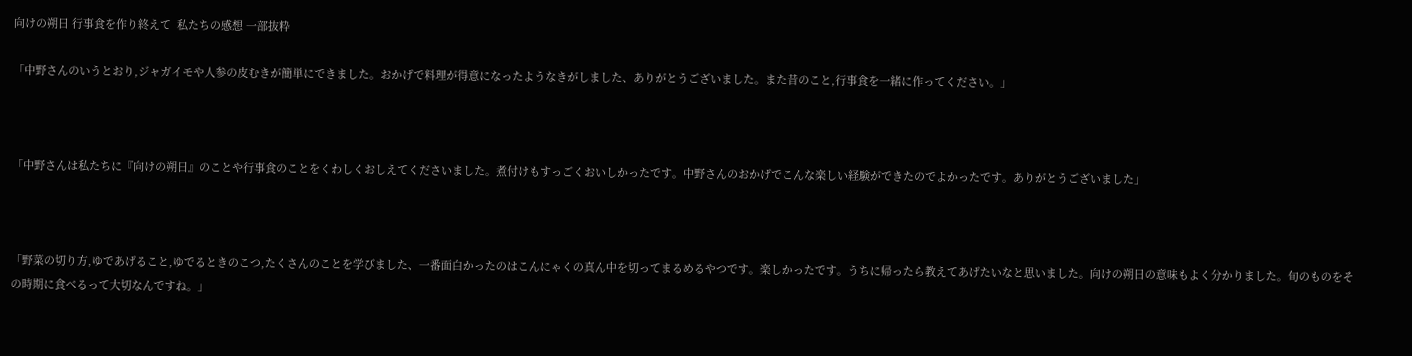向けの朔日 行事食を作り終えて  私たちの感想 一部抜粋

「中野さんのいうとおり,ジャガイモや人参の皮むきが簡単にできました。おかげで料理が得意になったようなきがしました、ありがとうございました。また昔のこと,行事食を一緒に作ってください。」



「中野さんは私たちに『向けの朔日』のことや行事食のことをくわしくおしえてくださいました。煮付けもすっごくおいしかったです。中野さんのおかげでこんな楽しい経験ができたのでよかったです。ありがとうございました」



「野菜の切り方,ゆであげること,ゆでるときのこつ,たくさんのことを学びました、一番面白かったのはこんにゃくの真ん中を切ってまるめるやつです。楽しかったです。うちに帰ったら教えてあげたいなと思いました。向けの朔日の意味もよく分かりました。旬のものをその時期に食べるって大切なんですね。」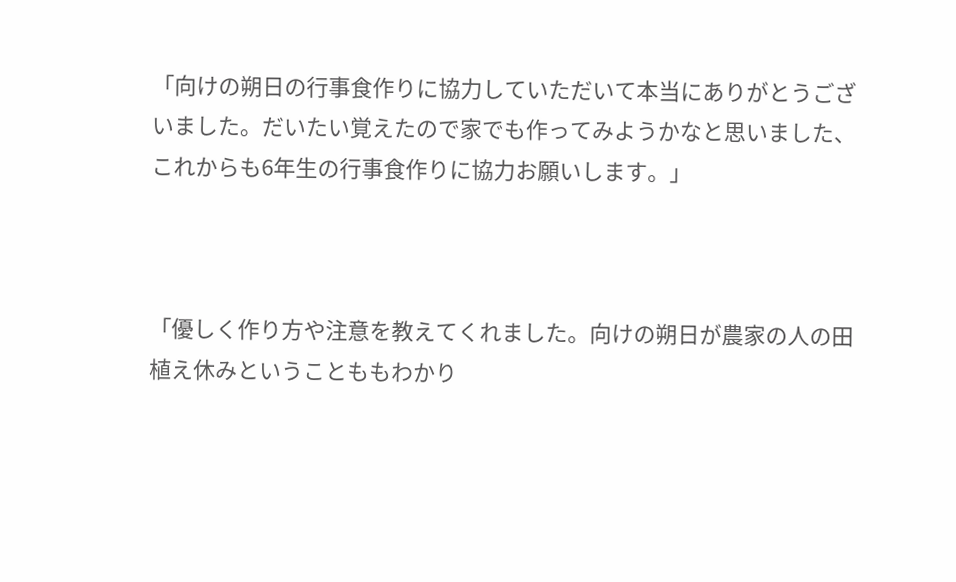「向けの朔日の行事食作りに協力していただいて本当にありがとうございました。だいたい覚えたので家でも作ってみようかなと思いました、これからも6年生の行事食作りに協力お願いします。」



「優しく作り方や注意を教えてくれました。向けの朔日が農家の人の田植え休みということももわかり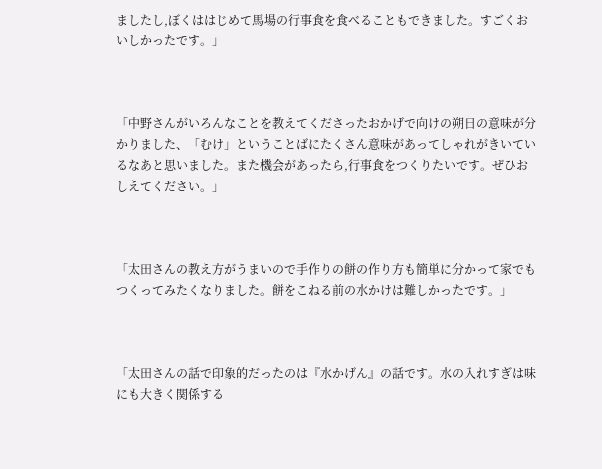ましたし,ぼくははじめて馬場の行事食を食べることもできました。すごくおいしかったです。」



「中野さんがいろんなことを教えてくださったおかげで向けの朔日の意味が分かりました、「むけ」ということばにたくさん意味があってしゃれがきいているなあと思いました。また機会があったら,行事食をつくりたいです。ぜひおしえてください。」



「太田さんの教え方がうまいので手作りの餅の作り方も簡単に分かって家でもつくってみたくなりました。餅をこねる前の水かけは難しかったです。」



「太田さんの話で印象的だったのは『水かげん』の話です。水の入れすぎは味にも大きく関係する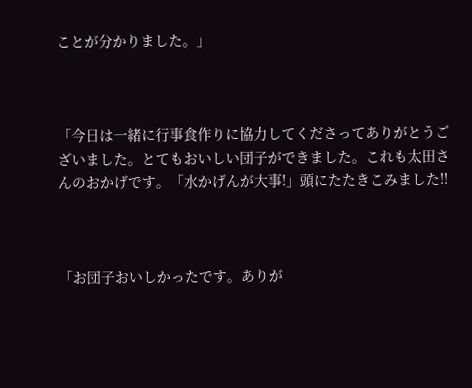ことが分かりました。」



「今日は一緒に行事食作りに協力してくださってありがとうございました。とてもおいしい団子ができました。これも太田さんのおかげです。「水かげんが大事!」頭にたたきこみました!!



「お団子おいしかったです。ありが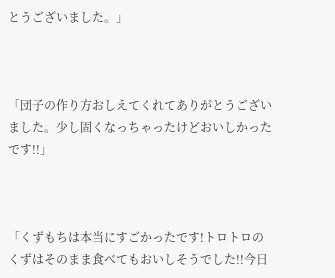とうございました。」



「団子の作り方おしえてくれてありがとうございました。少し固くなっちゃったけどおいしかったです!!」



「くずもちは本当にすごかったです!トロトロのくずはそのまま食べてもおいしそうでした!!今日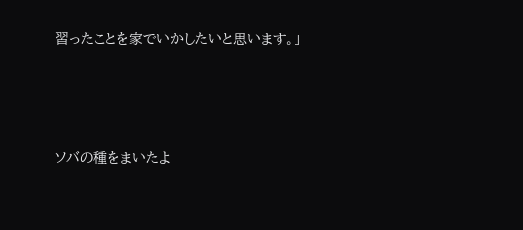習ったことを家でいかしたいと思います。」




ソバの種をまいたよ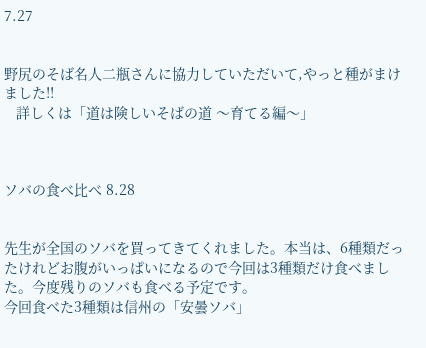7.27


野尻のそば名人二瓶さんに協力していただいて,やっと種がまけました!!
   詳しくは「道は険しいそばの道 〜育てる編〜」



ソバの食べ比べ 8.28


先生が全国のソバを買ってきてくれました。本当は、6種類だったけれどお腹がいっぱいになるので今回は3種類だけ食べました。今度残りのソバも食べる予定です。
今回食べた3種類は信州の「安曇ソバ」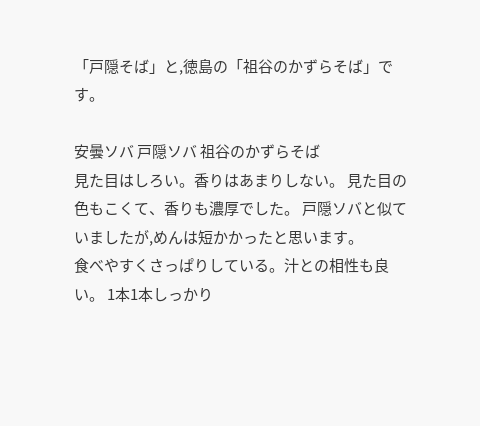「戸隠そば」と,徳島の「祖谷のかずらそば」です。

安曇ソバ 戸隠ソバ 祖谷のかずらそば
見た目はしろい。香りはあまりしない。 見た目の色もこくて、香りも濃厚でした。 戸隠ソバと似ていましたが,めんは短かかったと思います。
食べやすくさっぱりしている。汁との相性も良い。 1本1本しっかり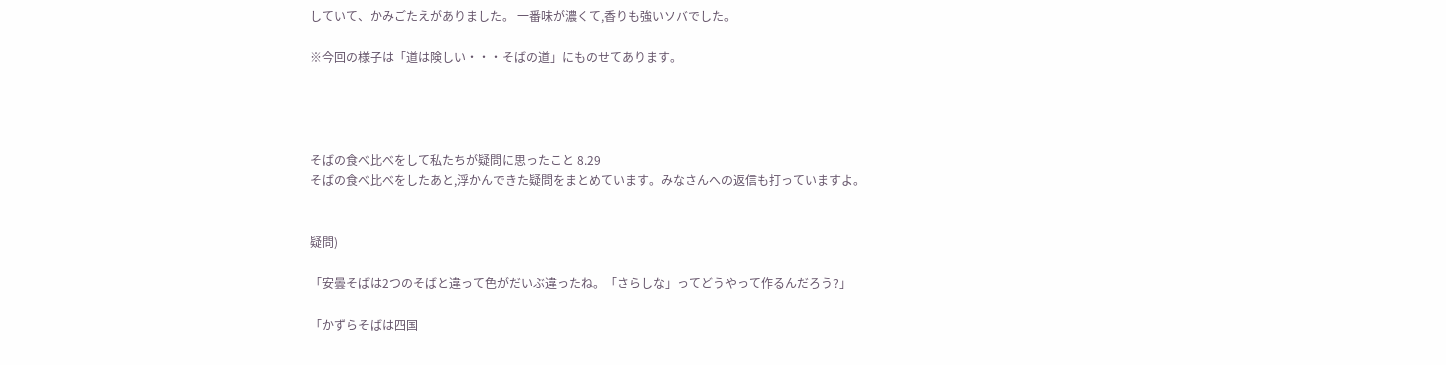していて、かみごたえがありました。 一番味が濃くて,香りも強いソバでした。

※今回の様子は「道は険しい・・・そばの道」にものせてあります。




そばの食べ比べをして私たちが疑問に思ったこと 8.29
そばの食べ比べをしたあと,浮かんできた疑問をまとめています。みなさんへの返信も打っていますよ。


疑問)

「安曇そばは2つのそばと違って色がだいぶ違ったね。「さらしな」ってどうやって作るんだろう?」

「かずらそばは四国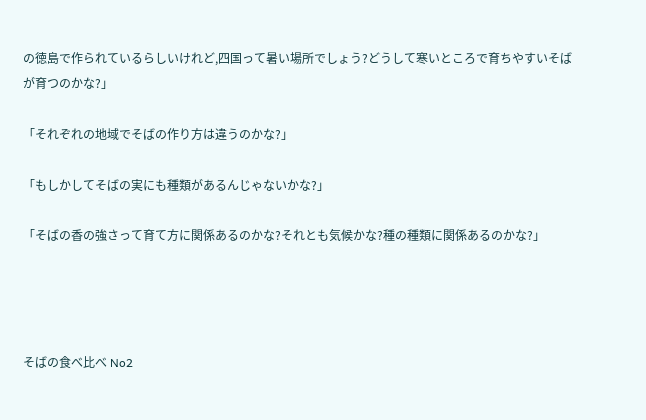の徳島で作られているらしいけれど,四国って暑い場所でしょう?どうして寒いところで育ちやすいそばが育つのかな?」

「それぞれの地域でそばの作り方は違うのかな?」

「もしかしてそばの実にも種類があるんじゃないかな?」

「そばの香の強さって育て方に関係あるのかな?それとも気候かな?種の種類に関係あるのかな?」




そばの食べ比べ No2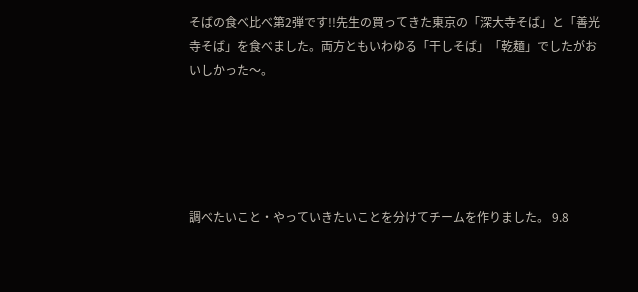そばの食べ比べ第2弾です!!先生の買ってきた東京の「深大寺そば」と「善光寺そば」を食べました。両方ともいわゆる「干しそば」「乾麺」でしたがおいしかった〜。





調べたいこと・やっていきたいことを分けてチームを作りました。 9.8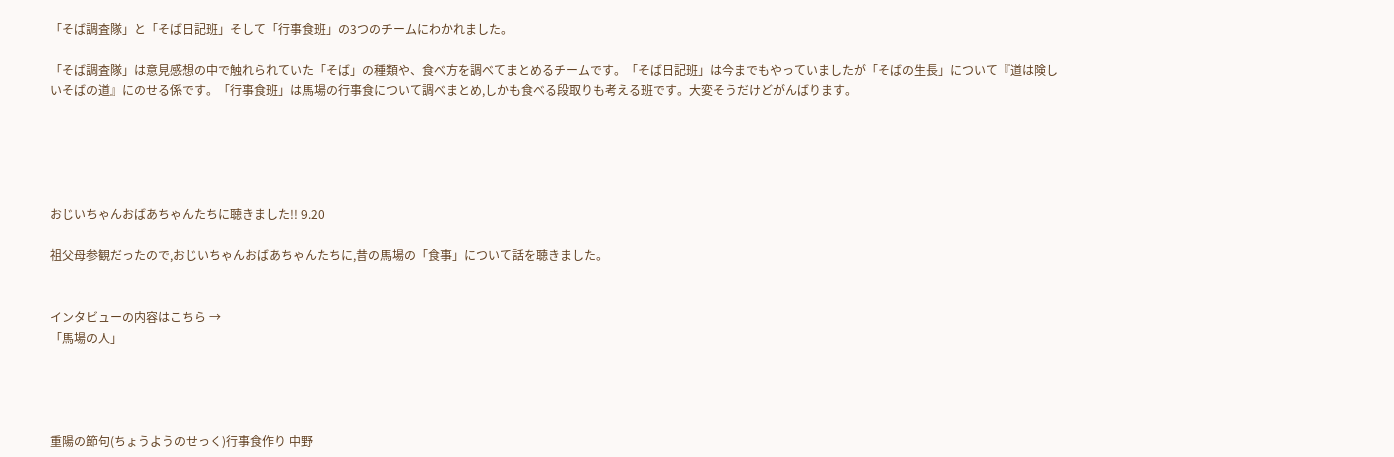「そば調査隊」と「そば日記班」そして「行事食班」の3つのチームにわかれました。

「そば調査隊」は意見感想の中で触れられていた「そば」の種類や、食べ方を調べてまとめるチームです。「そば日記班」は今までもやっていましたが「そばの生長」について『道は険しいそばの道』にのせる係です。「行事食班」は馬場の行事食について調べまとめ,しかも食べる段取りも考える班です。大変そうだけどがんばります。





おじいちゃんおばあちゃんたちに聴きました!! 9.20

祖父母参観だったので,おじいちゃんおばあちゃんたちに,昔の馬場の「食事」について話を聴きました。


インタビューの内容はこちら →
「馬場の人」




重陽の節句(ちょうようのせっく)行事食作り 中野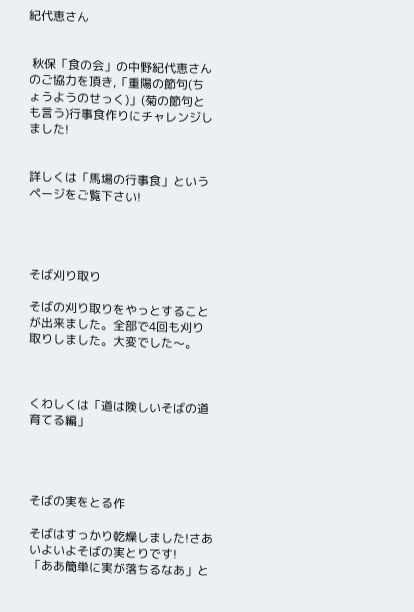紀代恵さん


 秋保「食の会」の中野紀代恵さんのご協力を頂き,「重陽の節句(ちょうようのせっく)」(菊の節句とも言う)行事食作りにチャレンジしました!


詳しくは「馬場の行事食」というページをご覧下さい!




そば刈り取り

そばの刈り取りをやっとすることが出来ました。全部で4回も刈り取りしました。大変でした〜。



くわしくは「道は険しいそばの道 育てる編」




そばの実をとる作

そばはすっかり乾燥しました!さあいよいよそばの実とりです!
「ああ簡単に実が落ちるなあ」と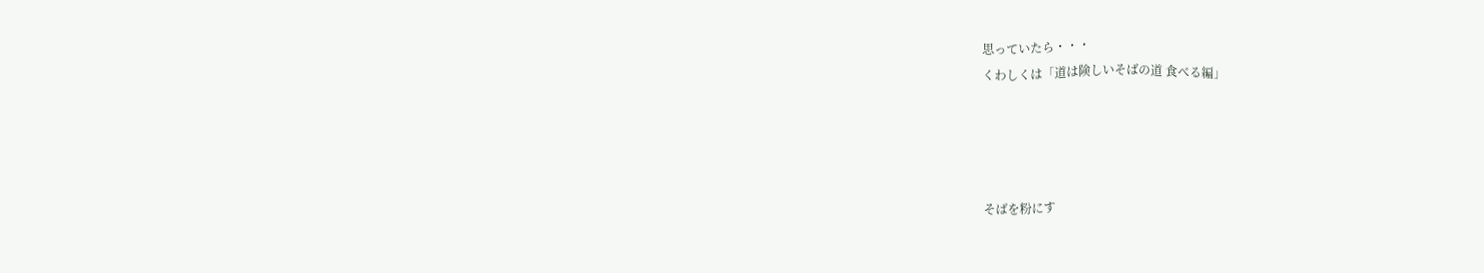思っていたら・・・
くわしくは「道は険しいそばの道 食べる編」




そばを粉にす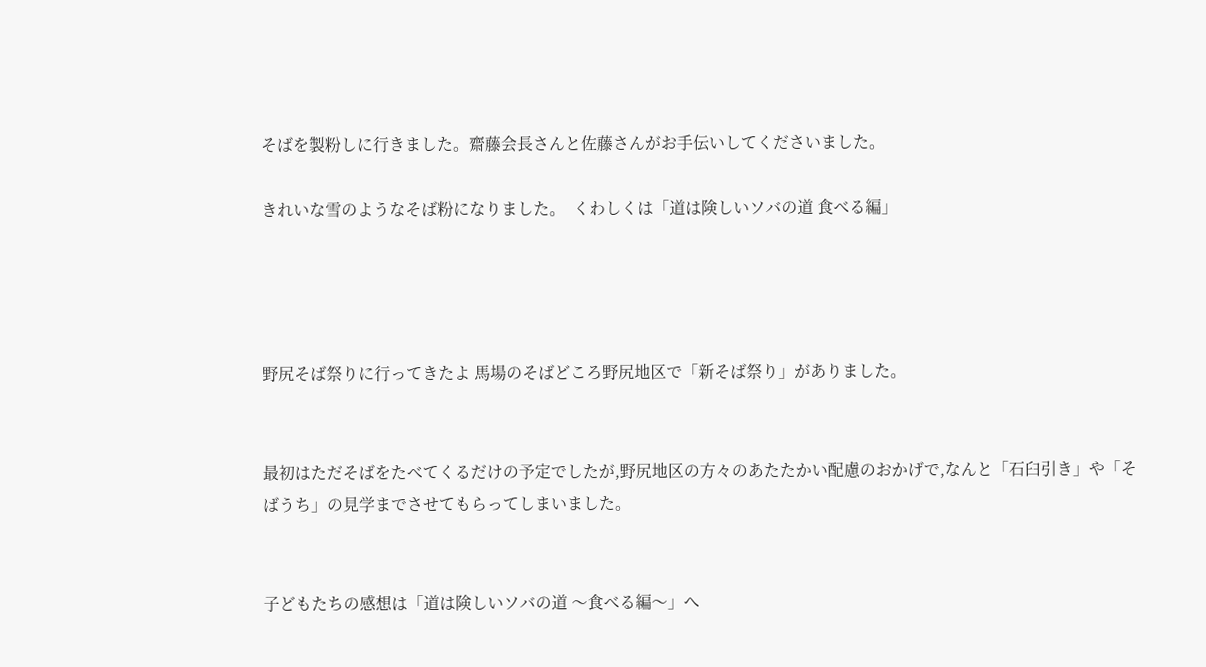そばを製粉しに行きました。齋藤会長さんと佐藤さんがお手伝いしてくださいました。

きれいな雪のようなそば粉になりました。  くわしくは「道は険しいソバの道 食べる編」




野尻そば祭りに行ってきたよ 馬場のそばどころ野尻地区で「新そば祭り」がありました。


最初はただそばをたべてくるだけの予定でしたが,野尻地区の方々のあたたかい配慮のおかげで,なんと「石臼引き」や「そばうち」の見学までさせてもらってしまいました。


子どもたちの感想は「道は険しいソバの道 〜食べる編〜」へ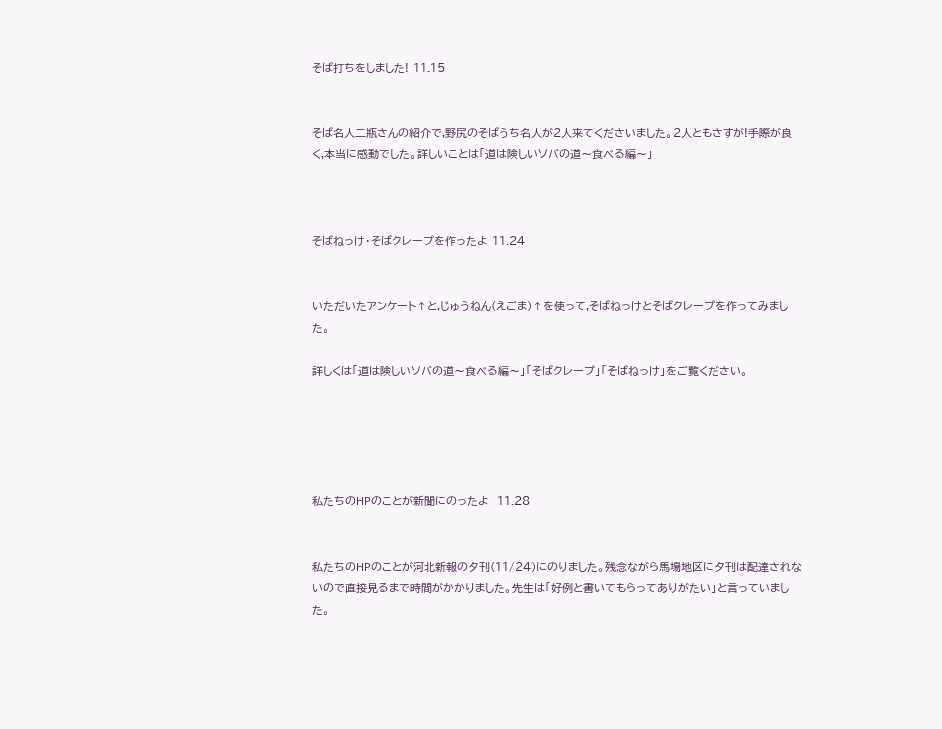そば打ちをしました! 11.15


そば名人二瓶さんの紹介で,野尻のそばうち名人が2人来てくださいました。2人ともさすが!手際が良く,本当に感動でした。詳しいことは「道は険しいソバの道〜食べる編〜」



そばねっけ・そばクレープを作ったよ 11.24


いただいたアンケート↑と,じゅうねん(えごま)↑を使って,そばねっけとそばクレープを作ってみました。

詳しくは「道は険しいソバの道〜食べる編〜」「そばクレープ」「そばねっけ」をご覧ください。





私たちのHPのことが新聞にのったよ  11.28


私たちのHPのことが河北新報の夕刊(11/24)にのりました。残念ながら馬場地区に夕刊は配達されないので直接見るまで時間がかかりました。先生は「好例と書いてもらってありがたい」と言っていました。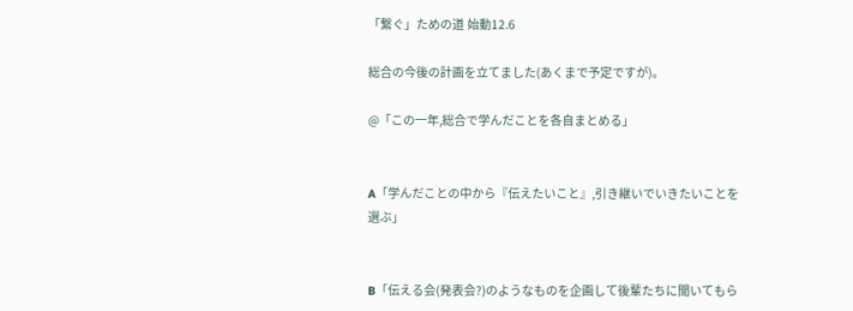「繋ぐ」ための道 始動12.6

総合の今後の計画を立てました(あくまで予定ですが)。

@「この一年,総合で学んだことを各自まとめる」


A「学んだことの中から『伝えたいこと』,引き継いでいきたいことを選ぶ」


B「伝える会(発表会?)のようなものを企画して後輩たちに聞いてもら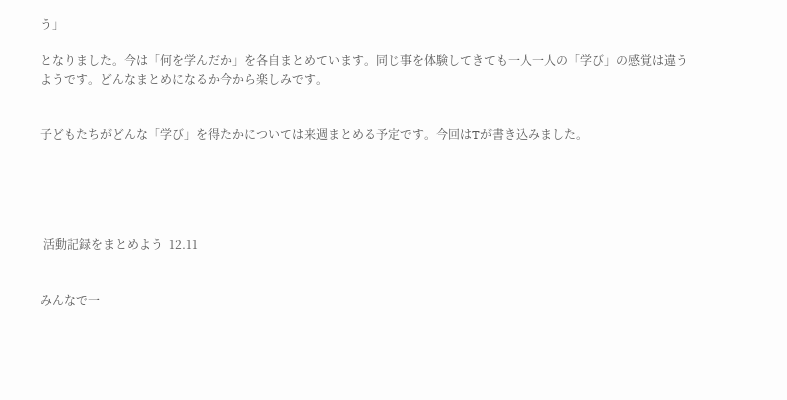う」

となりました。今は「何を学んだか」を各自まとめています。同じ事を体験してきても一人一人の「学び」の感覚は違うようです。どんなまとめになるか今から楽しみです。


子どもたちがどんな「学び」を得たかについては来週まとめる予定です。今回はTが書き込みました。





 活動記録をまとめよう  12.11


みんなで一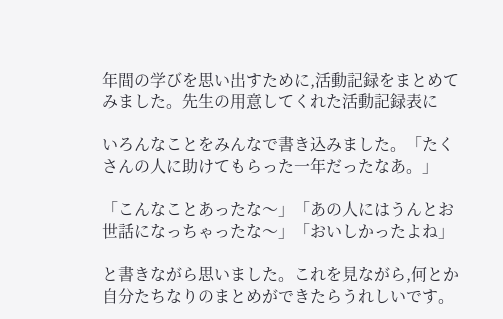年間の学びを思い出すために,活動記録をまとめてみました。先生の用意してくれた活動記録表に

いろんなことをみんなで書き込みました。「たくさんの人に助けてもらった一年だったなあ。」

「こんなことあったな〜」「あの人にはうんとお世話になっちゃったな〜」「おいしかったよね」

と書きながら思いました。これを見ながら,何とか自分たちなりのまとめができたらうれしいです。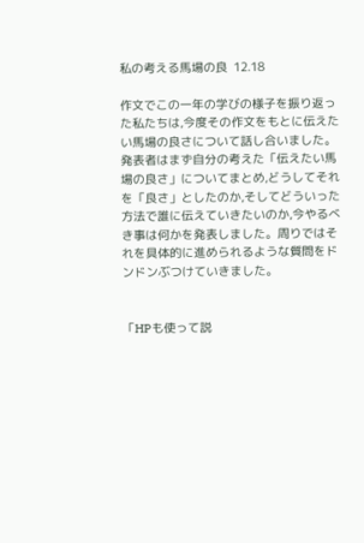私の考える馬場の良  12.18

作文でこの一年の学びの様子を振り返った私たちは,今度その作文をもとに伝えたい馬場の良さについて話し合いました。発表者はまず自分の考えた「伝えたい馬場の良さ」についてまとめ,どうしてそれを「良さ」としたのか,そしてどういった方法で誰に伝えていきたいのか,今やるべき事は何かを発表しました。周りではそれを具体的に進められるような質問をドンドンぶつけていきました。


「HPも使って説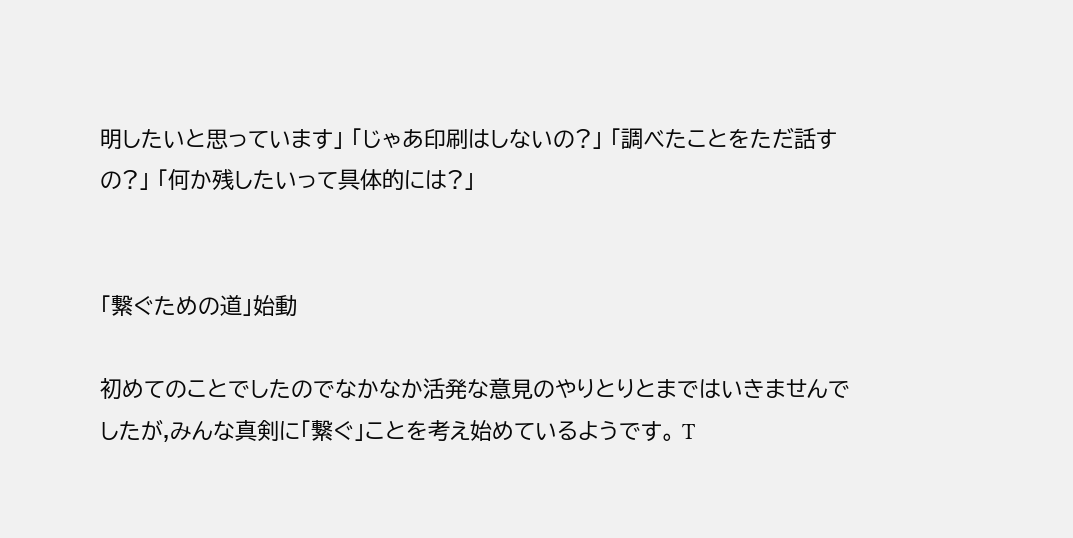明したいと思っています」 「じゃあ印刷はしないの?」 「調べたことをただ話すの?」 「何か残したいって具体的には?」


「繋ぐための道」始動

初めてのことでしたのでなかなか活発な意見のやりとりとまではいきませんでしたが,みんな真剣に「繋ぐ」ことを考え始めているようです。 T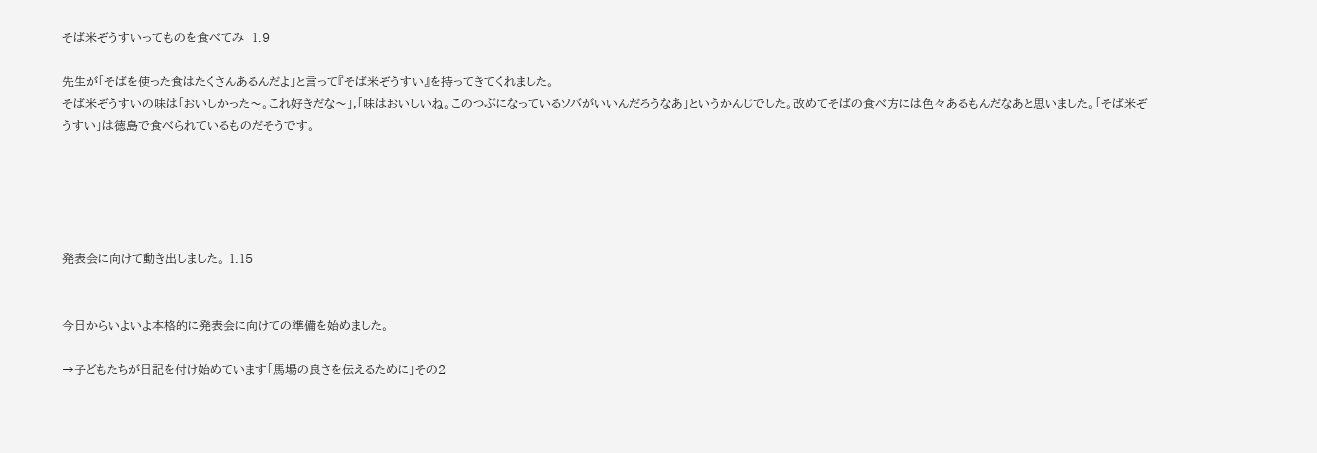そば米ぞうすいってものを食べてみ  1.9

先生が「そばを使った食はたくさんあるんだよ」と言って『そば米ぞうすい』を持ってきてくれました。
そば米ぞうすいの味は「おいしかった〜。これ好きだな〜」,「味はおいしいね。このつぶになっているソバがいいんだろうなあ」というかんじでした。改めてそばの食べ方には色々あるもんだなあと思いました。「そば米ぞうすい」は徳島で食べられているものだそうです。





発表会に向けて動き出しました。 1.15


今日からいよいよ本格的に発表会に向けての準備を始めました。

→子どもたちが日記を付け始めています「馬場の良さを伝えるために」その2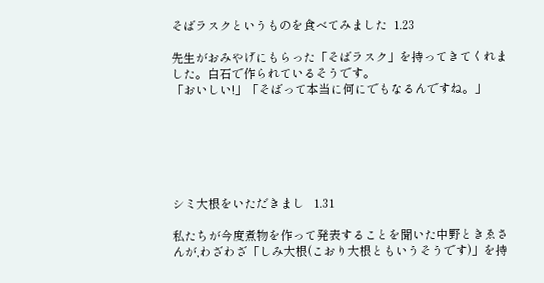そばラスクというものを食べてみました  1.23

先生がおみやげにもらった「そばラスク」を持ってきてくれました。白石で作られているそうです。
「おいしい!」「そばって本当に何にでもなるんですね。」






シミ大根をいただきまし   1.31

私たちが今度煮物を作って発表することを聞いた中野ときゑさんが,わざわざ「しみ大根(こおり大根ともいうそうです)」を持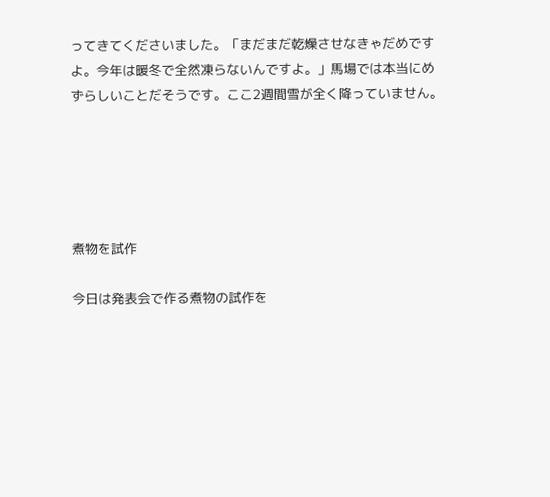ってきてくださいました。「まだまだ乾燥させなきゃだめですよ。今年は暖冬で全然凍らないんですよ。」馬場では本当にめずらしいことだそうです。ここ2週間雪が全く降っていません。





煮物を試作

今日は発表会で作る煮物の試作を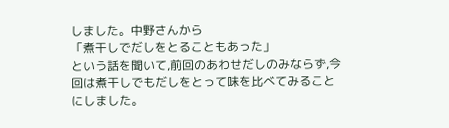しました。中野さんから
「煮干しでだしをとることもあった」
という話を聞いて,前回のあわせだしのみならず,今回は煮干しでもだしをとって味を比べてみることにしました。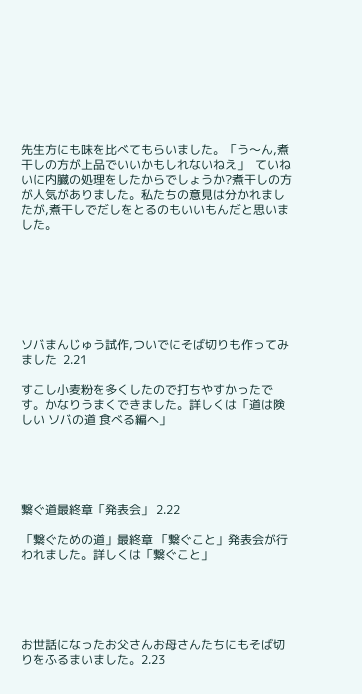先生方にも味を比べてもらいました。「う〜ん,煮干しの方が上品でいいかもしれないねえ」  ていねいに内臓の処理をしたからでしょうか?煮干しの方が人気がありました。私たちの意見は分かれましたが,煮干しでだしをとるのもいいもんだと思いました。







ソバまんじゅう試作,ついでにそば切りも作ってみました  2.21

すこし小麦粉を多くしたので打ちやすかったです。かなりうまくできました。詳しくは「道は険しい ソバの道 食べる編へ」





繋ぐ道最終章「発表会」 2.22

「繋ぐための道」最終章 「繋ぐこと」発表会が行われました。詳しくは「繋ぐこと」





お世話になったお父さんお母さんたちにもそば切りをふるまいました。2.23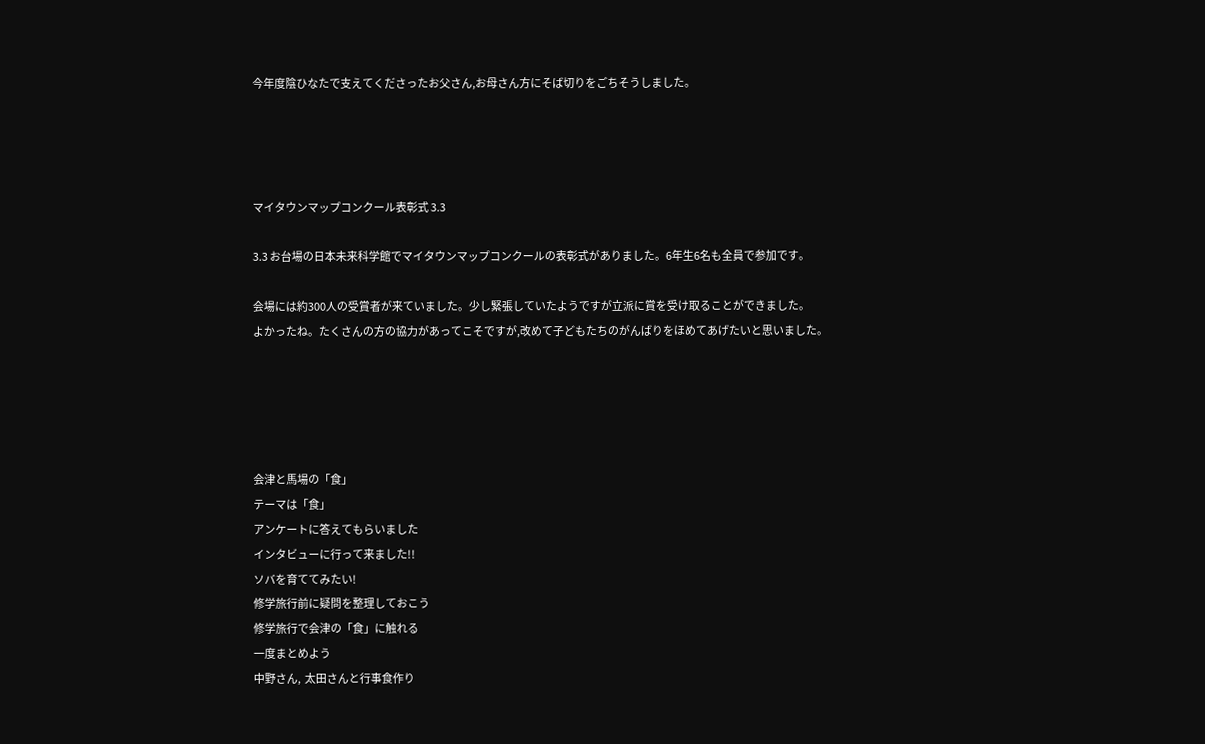今年度陰ひなたで支えてくださったお父さん,お母さん方にそば切りをごちそうしました。




マイタウンマップコンクール表彰式 3.3

3.3 お台場の日本未来科学館でマイタウンマップコンクールの表彰式がありました。6年生6名も全員で参加です。

会場には約300人の受賞者が来ていました。少し緊張していたようですが立派に賞を受け取ることができました。
よかったね。たくさんの方の協力があってこそですが,改めて子どもたちのがんばりをほめてあげたいと思いました。





会津と馬場の「食」
テーマは「食」
アンケートに答えてもらいました
インタビューに行って来ました!!
ソバを育ててみたい!
修学旅行前に疑問を整理しておこう
修学旅行で会津の「食」に触れる
一度まとめよう
中野さん,  太田さんと行事食作り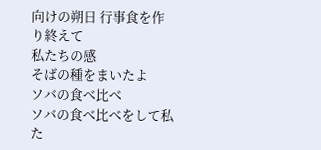向けの朔日 行事食を作り終えて
私たちの感
そばの種をまいたよ
ソバの食べ比べ
ソバの食べ比べをして私た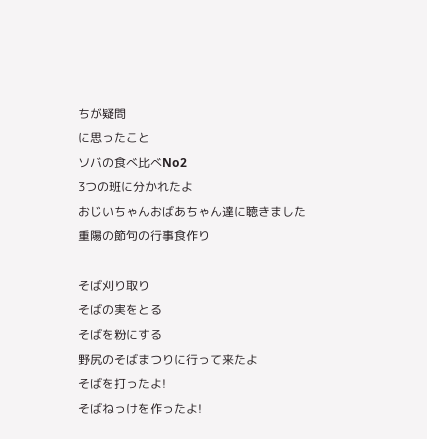ちが疑問
に思ったこと
ソバの食べ比べNo2
3つの班に分かれたよ
おじいちゃんおばあちゃん達に聴きました
重陽の節句の行事食作り

そば刈り取り
そばの実をとる
そばを粉にする
野尻のそばまつりに行って来たよ
そばを打ったよ!
そばねっけを作ったよ!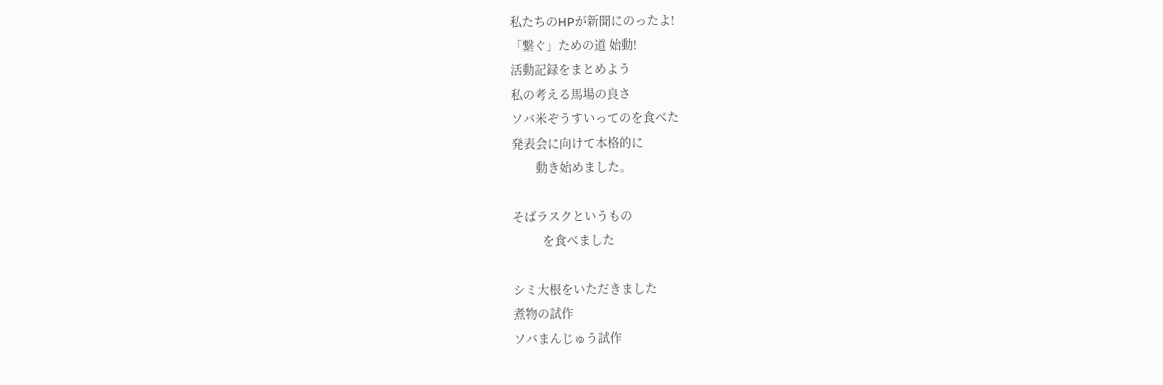私たちのHPが新聞にのったよ!
「繋ぐ」ための道 始動!
活動記録をまとめよう
私の考える馬場の良さ
ソバ米ぞうすいってのを食べた
発表会に向けて本格的に
        動き始めました。

そばラスクというもの
          を食べました

シミ大根をいただきました
煮物の試作
ソバまんじゅう試作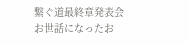繋ぐ道最終章発表会
お世話になったお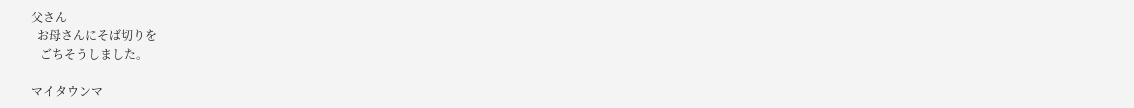父さん
  お母さんにそば切りを
   ごちそうしました。

マイタウンマ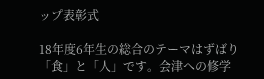ップ表彰式

18年度6年生の総合のテーマはずばり「食」と「人」です。会津への修学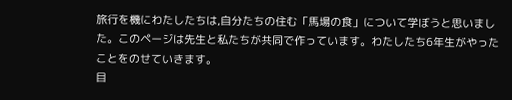旅行を機にわたしたちは,自分たちの住む「馬場の食」について学ぼうと思いました。このページは先生と私たちが共同で作っています。わたしたち6年生がやったことをのせていきます。
目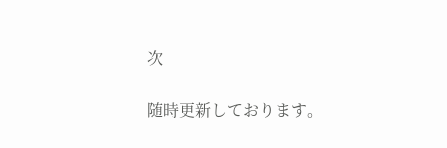次

随時更新しております。